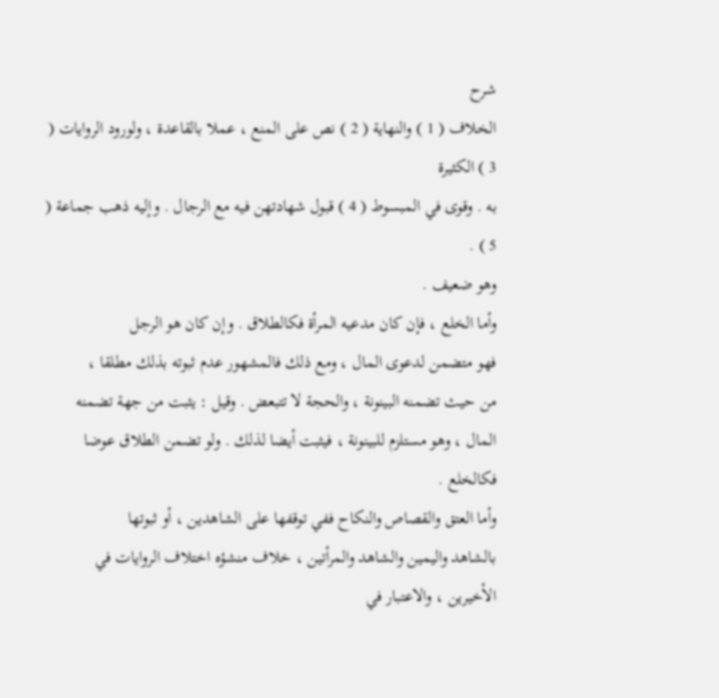شرح
الخلاف ( 1 ) والنهاية ( 2 ) نص على المنع ، عملا بالقاعدة ، ولورود الروايات ( 3 ) الكثيرة
به . وقوى في المبسوط ( 4 ) قبول شهادتهن فيه مع الرجال . وإليه ذهب جماعة ( 5 ) .
وهو ضعيف .
وأما الخلع ، فإن كان مدعيه المرأة فكالطلاق . وإن كان هو الرجل
فهو متضمن لدعوى المال ، ومع ذلك فالمشهور عدم ثبوته بذلك مطلقا ،
من حيث تضمنه البينونة ، والحجة لا تتبعض . وقيل : يثبت من جهة تضمنه
المال ، وهو مستلزم للبينونة ، فيثبت أيضا لذلك . ولو تضمن الطلاق عوضا
فكالخلع .
وأما العتق والقصاص والنكاح ففي توقفها على الشاهدين ، أو ثبوتها
بالشاهد واليمين والشاهد والمرأتين ، خلاف منشؤه اختلاف الروايات في
الأخيرين ، والاعتبار في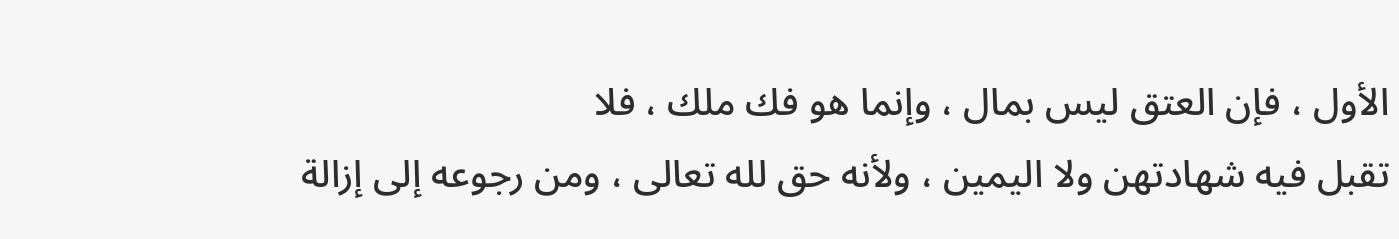الأول ، فإن العتق ليس بمال ، وإنما هو فك ملك ، فلا
تقبل فيه شهادتهن ولا اليمين ، ولأنه حق لله تعالى ، ومن رجوعه إلى إزالة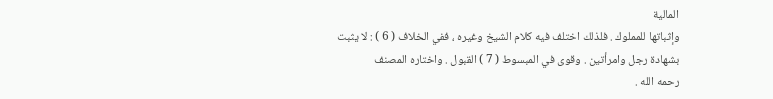المالية
وإثباتها للمملوك . فلذلك اختلف فيه كلام الشيخ وغيره ، ففي الخلاف ( 6 ) : لا يثبت
بشهادة رجل وامرأتين . وقوى في المبسوط ( 7 ) القبول . واختاره المصنف
رحمه الله .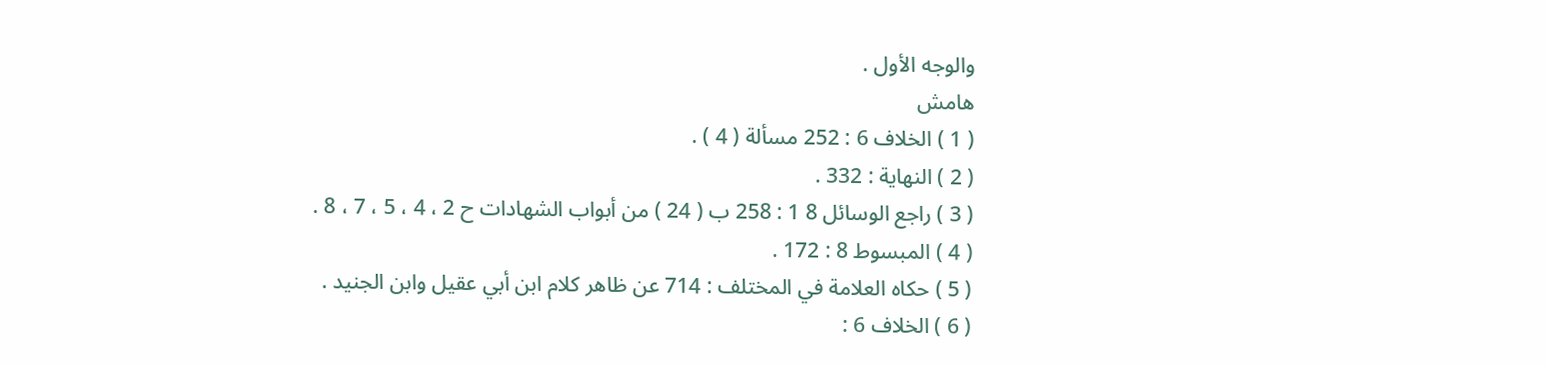والوجه الأول .
هامش
( 1 ) الخلاف 6 : 252 مسألة ( 4 ) .
( 2 ) النهاية : 332 .
( 3 ) راجع الوسائل 8 1 : 258 ب ( 24 ) من أبواب الشهادات ح 2 ، 4 ، 5 ، 7 ، 8 .
( 4 ) المبسوط 8 : 172 .
( 5 ) حكاه العلامة في المختلف : 714 عن ظاهر كلام ابن أبي عقيل وابن الجنيد .
( 6 ) الخلاف 6 :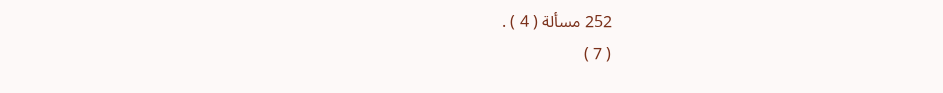252 مسألة ( 4 ) .
( 7 )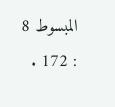المبسوط 8 : 172 .